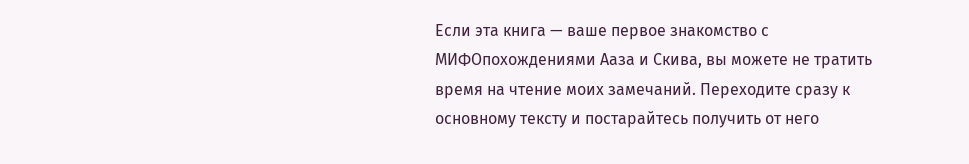Если эта книга — ваше первое знакомство с МИФОпохождениями Ааза и Скива, вы можете не тратить время на чтение моих замечаний. Переходите сразу к основному тексту и постарайтесь получить от него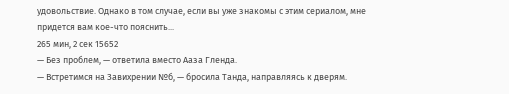удовольствие. Однако в том случае, если вы уже знакомы с этим сериалом, мне придется вам кое-что пояснить...
265 мин, 2 сек 15652
— Без проблем, — ответила вместо Ааза Гленда.
— Встретимся на Завихрении №б, — бросила Танда, направляясь к дверям.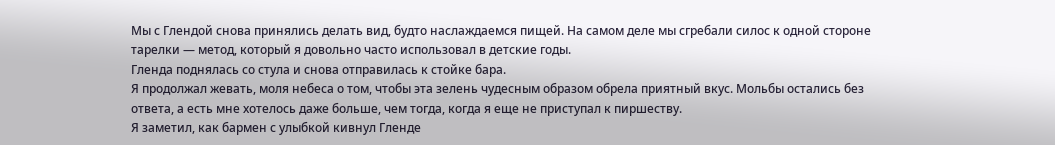Мы с Глендой снова принялись делать вид, будто наслаждаемся пищей. На самом деле мы сгребали силос к одной стороне тарелки — метод, который я довольно часто использовал в детские годы.
Гленда поднялась со стула и снова отправилась к стойке бара.
Я продолжал жевать, моля небеса о том, чтобы эта зелень чудесным образом обрела приятный вкус. Мольбы остались без ответа, а есть мне хотелось даже больше, чем тогда, когда я еще не приступал к пиршеству.
Я заметил, как бармен с улыбкой кивнул Гленде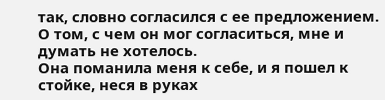так, словно согласился с ее предложением. О том, с чем он мог согласиться, мне и думать не хотелось.
Она поманила меня к себе, и я пошел к стойке, неся в руках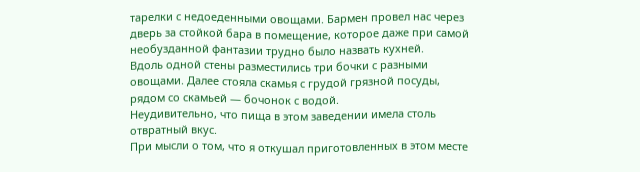тарелки с недоеденными овощами. Бармен провел нас через дверь за стойкой бара в помещение, которое даже при самой необузданной фантазии трудно было назвать кухней.
Вдоль одной стены разместились три бочки с разными овощами. Далее стояла скамья с грудой грязной посуды, рядом со скамьей — бочонок с водой.
Неудивительно, что пища в этом заведении имела столь отвратный вкус.
При мысли о том, что я откушал приготовленных в этом месте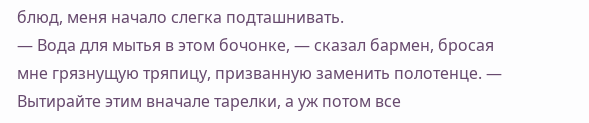блюд, меня начало слегка подташнивать.
— Вода для мытья в этом бочонке, — сказал бармен, бросая мне грязнущую тряпицу, призванную заменить полотенце. — Вытирайте этим вначале тарелки, а уж потом все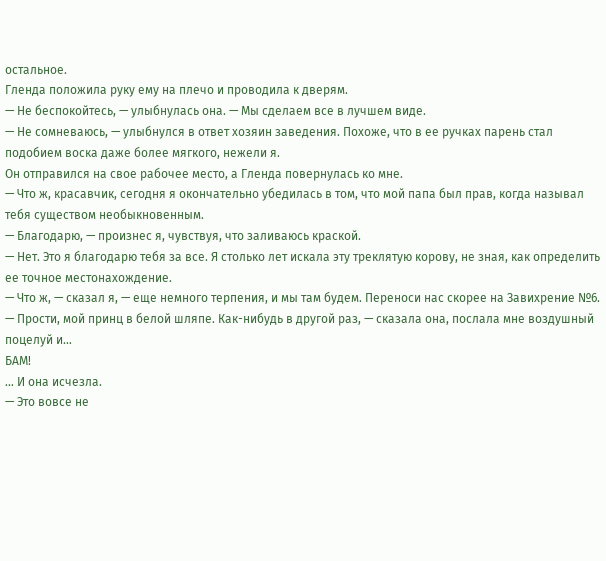остальное.
Гленда положила руку ему на плечо и проводила к дверям.
— Не беспокойтесь, — улыбнулась она. — Мы сделаем все в лучшем виде.
— Не сомневаюсь, — улыбнулся в ответ хозяин заведения. Похоже, что в ее ручках парень стал подобием воска даже более мягкого, нежели я.
Он отправился на свое рабочее место, а Гленда повернулась ко мне.
— Что ж, красавчик, сегодня я окончательно убедилась в том, что мой папа был прав, когда называл тебя существом необыкновенным.
— Благодарю, — произнес я, чувствуя, что заливаюсь краской.
— Нет. Это я благодарю тебя за все. Я столько лет искала эту треклятую корову, не зная, как определить ее точное местонахождение.
— Что ж, — сказал я, — еще немного терпения, и мы там будем. Переноси нас скорее на Завихрение №6.
— Прости, мой принц в белой шляпе. Как-нибудь в другой раз, — сказала она, послала мне воздушный поцелуй и…
БАМ!
… И она исчезла.
— Это вовсе не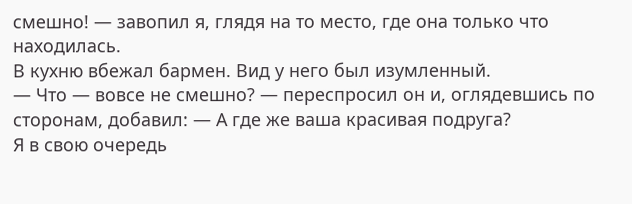смешно! — завопил я, глядя на то место, где она только что находилась.
В кухню вбежал бармен. Вид у него был изумленный.
— Что — вовсе не смешно? — переспросил он и, оглядевшись по сторонам, добавил: — А где же ваша красивая подруга?
Я в свою очередь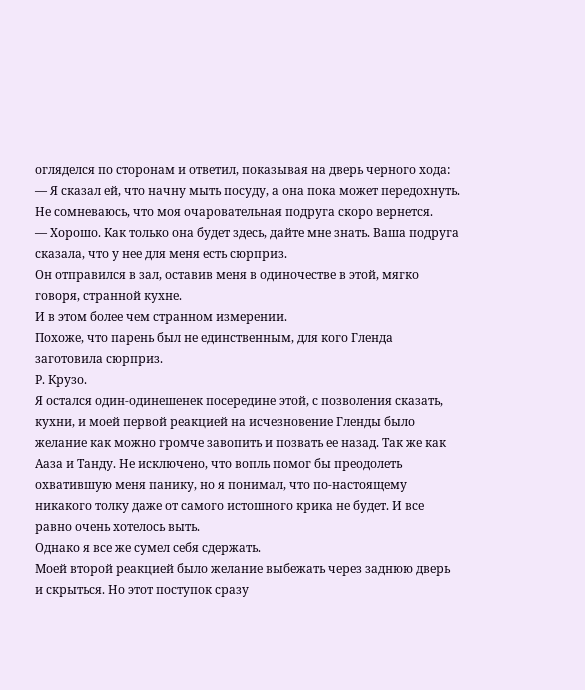огляделся по сторонам и ответил, показывая на дверь черного хода: — Я сказал ей, что начну мыть посуду, а она пока может передохнуть. Не сомневаюсь, что моя очаровательная подруга скоро вернется.
— Хорошо. Как только она будет здесь, дайте мне знать. Ваша подруга сказала, что у нее для меня есть сюрприз.
Он отправился в зал, оставив меня в одиночестве в этой, мягко говоря, странной кухне.
И в этом более чем странном измерении.
Похоже, что парень был не единственным, для кого Гленда заготовила сюрприз.
Р. Крузо.
Я остался один-одинешенек посередине этой, с позволения сказать, кухни, и моей первой реакцией на исчезновение Гленды было желание как можно громче завопить и позвать ее назад. Так же как Ааза и Танду. Не исключено, что вопль помог бы преодолеть охватившую меня панику, но я понимал, что по-настоящему никакого толку даже от самого истошного крика не будет. И все равно очень хотелось выть.
Однако я все же сумел себя сдержать.
Моей второй реакцией было желание выбежать через заднюю дверь и скрыться. Но этот поступок сразу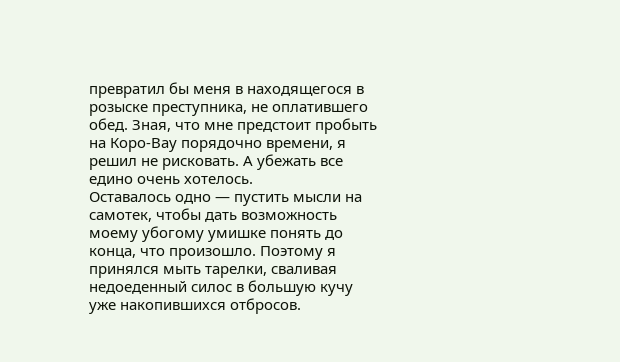превратил бы меня в находящегося в розыске преступника, не оплатившего обед. Зная, что мне предстоит пробыть на Коро-Вау порядочно времени, я решил не рисковать. А убежать все едино очень хотелось.
Оставалось одно — пустить мысли на самотек, чтобы дать возможность моему убогому умишке понять до конца, что произошло. Поэтому я принялся мыть тарелки, сваливая недоеденный силос в большую кучу уже накопившихся отбросов.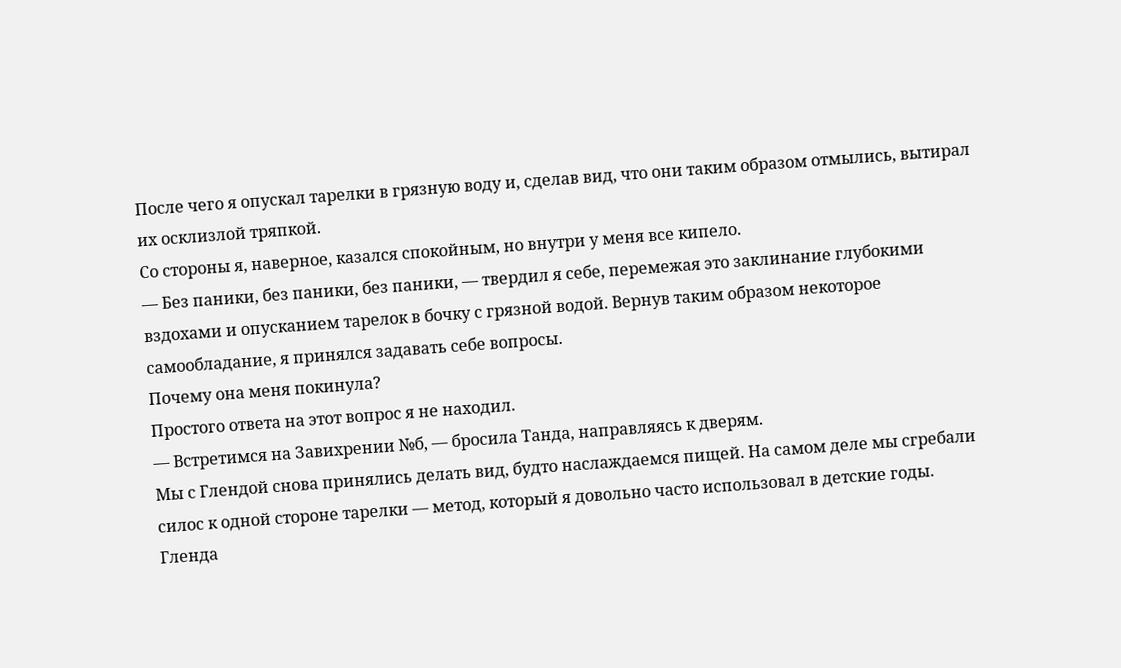После чего я опускал тарелки в грязную воду и, сделав вид, что они таким образом отмылись, вытирал их осклизлой тряпкой.
Со стороны я, наверное, казался спокойным, но внутри у меня все кипело.
— Без паники, без паники, без паники, — твердил я себе, перемежая это заклинание глубокими вздохами и опусканием тарелок в бочку с грязной водой. Вернув таким образом некоторое самообладание, я принялся задавать себе вопросы.
Почему она меня покинула?
Простого ответа на этот вопрос я не находил.
— Встретимся на Завихрении №б, — бросила Танда, направляясь к дверям.
Мы с Глендой снова принялись делать вид, будто наслаждаемся пищей. На самом деле мы сгребали силос к одной стороне тарелки — метод, который я довольно часто использовал в детские годы.
Гленда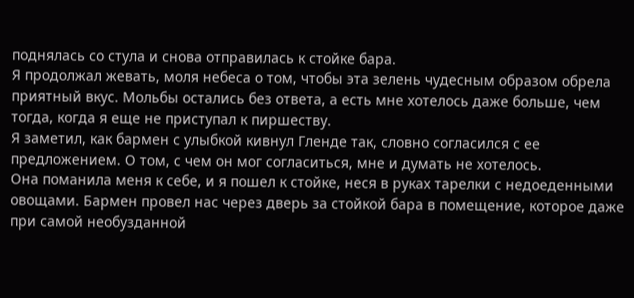поднялась со стула и снова отправилась к стойке бара.
Я продолжал жевать, моля небеса о том, чтобы эта зелень чудесным образом обрела приятный вкус. Мольбы остались без ответа, а есть мне хотелось даже больше, чем тогда, когда я еще не приступал к пиршеству.
Я заметил, как бармен с улыбкой кивнул Гленде так, словно согласился с ее предложением. О том, с чем он мог согласиться, мне и думать не хотелось.
Она поманила меня к себе, и я пошел к стойке, неся в руках тарелки с недоеденными овощами. Бармен провел нас через дверь за стойкой бара в помещение, которое даже при самой необузданной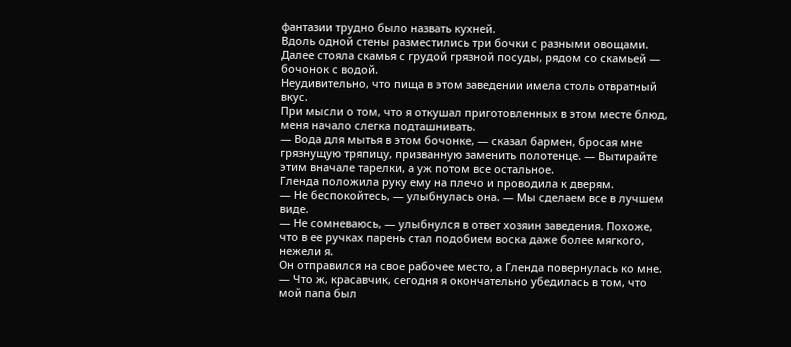фантазии трудно было назвать кухней.
Вдоль одной стены разместились три бочки с разными овощами. Далее стояла скамья с грудой грязной посуды, рядом со скамьей — бочонок с водой.
Неудивительно, что пища в этом заведении имела столь отвратный вкус.
При мысли о том, что я откушал приготовленных в этом месте блюд, меня начало слегка подташнивать.
— Вода для мытья в этом бочонке, — сказал бармен, бросая мне грязнущую тряпицу, призванную заменить полотенце. — Вытирайте этим вначале тарелки, а уж потом все остальное.
Гленда положила руку ему на плечо и проводила к дверям.
— Не беспокойтесь, — улыбнулась она. — Мы сделаем все в лучшем виде.
— Не сомневаюсь, — улыбнулся в ответ хозяин заведения. Похоже, что в ее ручках парень стал подобием воска даже более мягкого, нежели я.
Он отправился на свое рабочее место, а Гленда повернулась ко мне.
— Что ж, красавчик, сегодня я окончательно убедилась в том, что мой папа был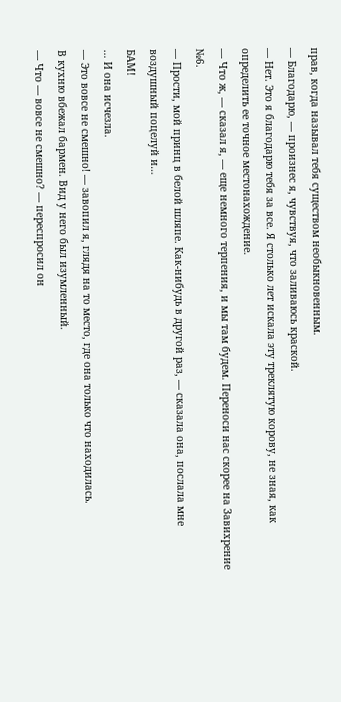прав, когда называл тебя существом необыкновенным.
— Благодарю, — произнес я, чувствуя, что заливаюсь краской.
— Нет. Это я благодарю тебя за все. Я столько лет искала эту треклятую корову, не зная, как определить ее точное местонахождение.
— Что ж, — сказал я, — еще немного терпения, и мы там будем. Переноси нас скорее на Завихрение №6.
— Прости, мой принц в белой шляпе. Как-нибудь в другой раз, — сказала она, послала мне воздушный поцелуй и…
БАМ!
… И она исчезла.
— Это вовсе не смешно! — завопил я, глядя на то место, где она только что находилась.
В кухню вбежал бармен. Вид у него был изумленный.
— Что — вовсе не смешно? — переспросил он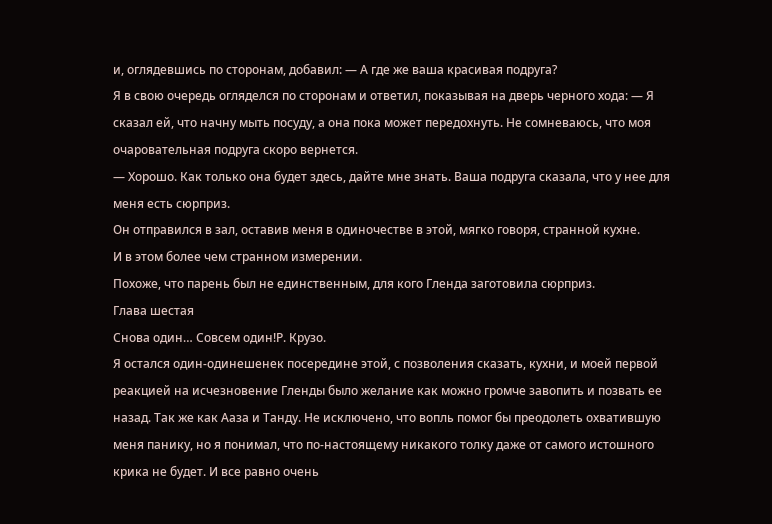и, оглядевшись по сторонам, добавил: — А где же ваша красивая подруга?
Я в свою очередь огляделся по сторонам и ответил, показывая на дверь черного хода: — Я сказал ей, что начну мыть посуду, а она пока может передохнуть. Не сомневаюсь, что моя очаровательная подруга скоро вернется.
— Хорошо. Как только она будет здесь, дайте мне знать. Ваша подруга сказала, что у нее для меня есть сюрприз.
Он отправился в зал, оставив меня в одиночестве в этой, мягко говоря, странной кухне.
И в этом более чем странном измерении.
Похоже, что парень был не единственным, для кого Гленда заготовила сюрприз.
Глава шестая
Снова один… Совсем один!Р. Крузо.
Я остался один-одинешенек посередине этой, с позволения сказать, кухни, и моей первой реакцией на исчезновение Гленды было желание как можно громче завопить и позвать ее назад. Так же как Ааза и Танду. Не исключено, что вопль помог бы преодолеть охватившую меня панику, но я понимал, что по-настоящему никакого толку даже от самого истошного крика не будет. И все равно очень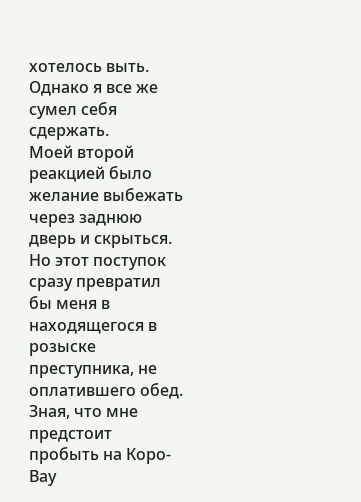хотелось выть.
Однако я все же сумел себя сдержать.
Моей второй реакцией было желание выбежать через заднюю дверь и скрыться. Но этот поступок сразу превратил бы меня в находящегося в розыске преступника, не оплатившего обед. Зная, что мне предстоит пробыть на Коро-Вау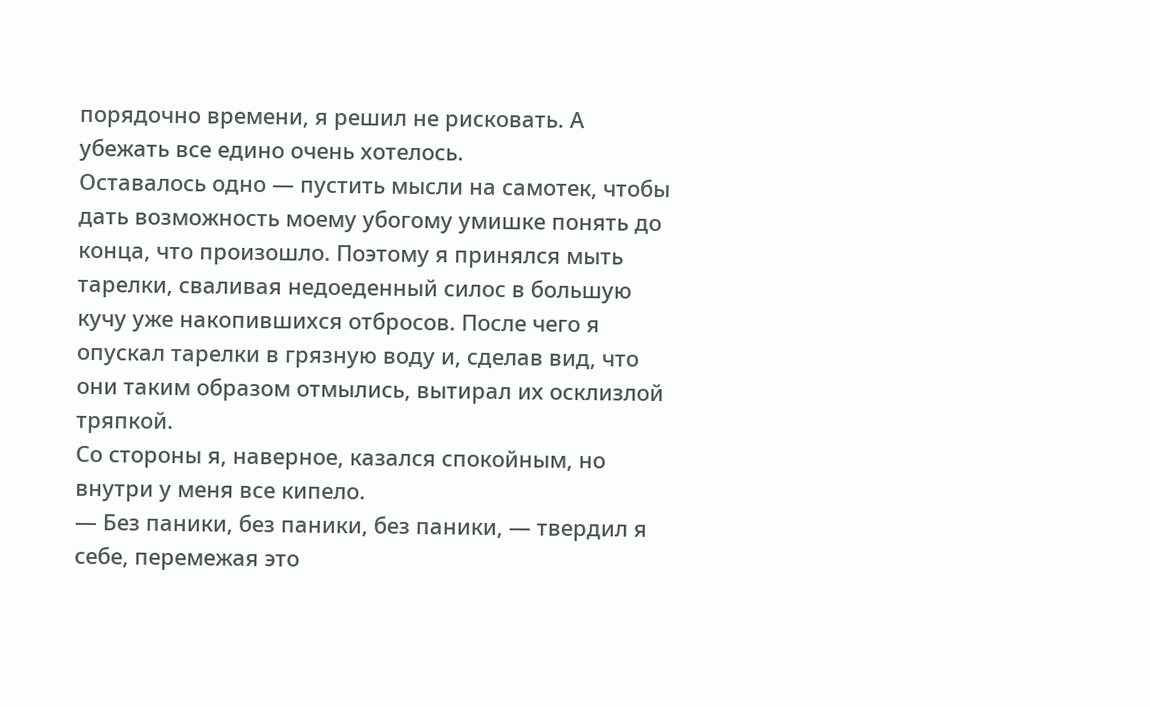порядочно времени, я решил не рисковать. А убежать все едино очень хотелось.
Оставалось одно — пустить мысли на самотек, чтобы дать возможность моему убогому умишке понять до конца, что произошло. Поэтому я принялся мыть тарелки, сваливая недоеденный силос в большую кучу уже накопившихся отбросов. После чего я опускал тарелки в грязную воду и, сделав вид, что они таким образом отмылись, вытирал их осклизлой тряпкой.
Со стороны я, наверное, казался спокойным, но внутри у меня все кипело.
— Без паники, без паники, без паники, — твердил я себе, перемежая это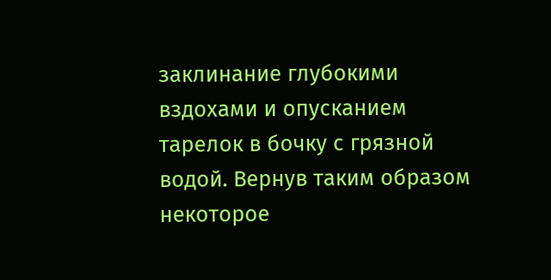заклинание глубокими вздохами и опусканием тарелок в бочку с грязной водой. Вернув таким образом некоторое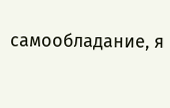самообладание, я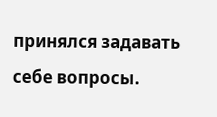принялся задавать себе вопросы.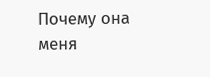Почему она меня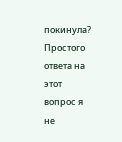покинула?
Простого ответа на этот вопрос я не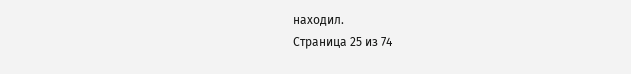находил.
Страница 25 из 74